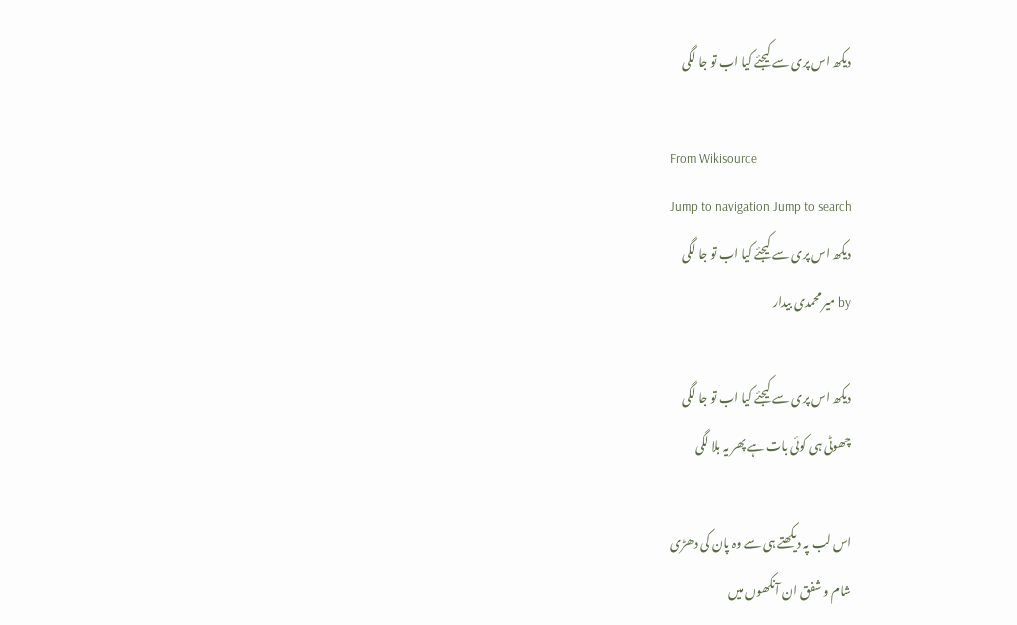دیکھ اس پری سے کیجئے کیا اب تو جا لگی

From Wikisource
Jump to navigation Jump to search
دیکھ اس پری سے کیجئے کیا اب تو جا لگی
by میر محمدی بیدار

دیکھ اس پری سے کیجئے کیا اب تو جا لگی
چھوٹی ہی کوئی بات ہے پھر یہ بلا لگی

اس لب پہ دیکھتے ہی سے وہ پان کی دھڑی
شام و شفق ان آنکھوں میں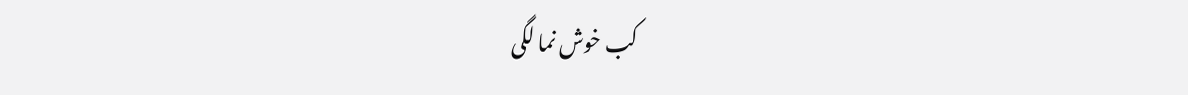کب خوش نما لگی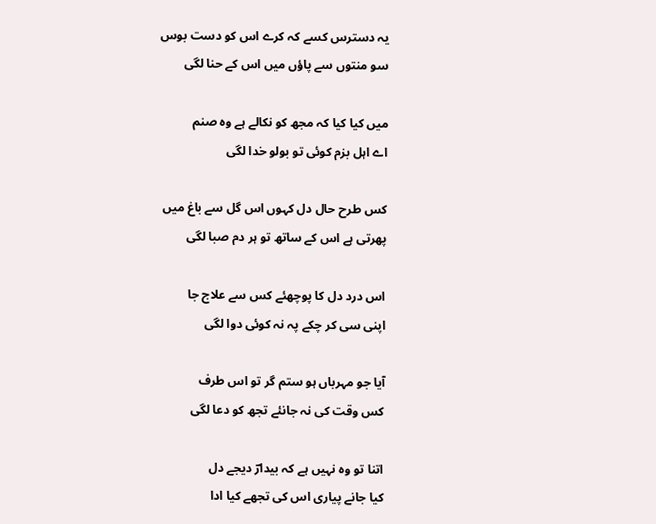یہ دسترس کسے کہ کرے اس کو دست بوس
سو منتوں سے پاؤں میں اس کے حنا لگی

میں کیا کیا کہ مجھ کو نکالے ہے وہ صنم
اے اہل بزم کوئی تو بولو خدا لگی

کس طرح حال دل کہوں اس گل سے باغ میں
پھرتی ہے اس کے ساتھ تو ہر دم صبا لگی

اس درد دل کا پوچھئے کس سے علاج جا
اپنی سی کر چکے پہ نہ کوئی دوا لگی

آیا جو مہرباں ہو ستم گر تو اس طرف
کس وقت کی نہ جانئے تجھ کو دعا لگی

اتنا تو وہ نہیں ہے کہ بیدارؔ دیجے دل
کیا جانے پیاری اس کی تجھے کیا ادا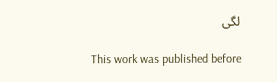لگی

This work was published before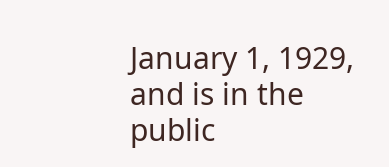January 1, 1929, and is in the public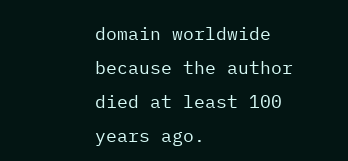domain worldwide because the author died at least 100 years ago.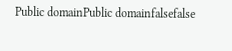Public domainPublic domainfalsefalse